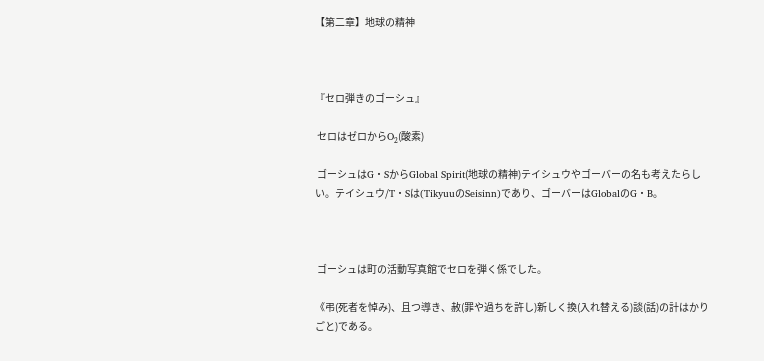【第二章】地球の精神



『セロ弾きのゴーシュ』

 セロはゼロからO₂(酸素)

 ゴーシュはG・SからGlobal Spirit(地球の精神)テイシュウやゴーバーの名も考えたらしい。テイシュウ/T・Sは(TikyuuのSeisinn)であり、ゴーバーはGlobalのG・B。



 ゴーシュは町の活動写真館でセロを弾く係でした。

《弔(死者を悼み)、且つ導き、赦(罪や過ちを許し)新しく換(入れ替える)談(話)の計はかりごと)である。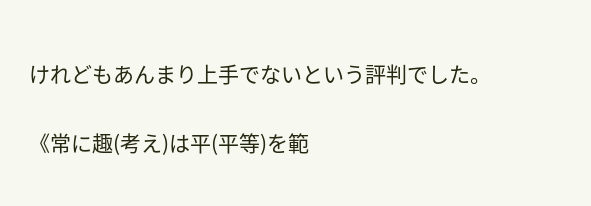けれどもあんまり上手でないという評判でした。

《常に趣(考え)は平(平等)を範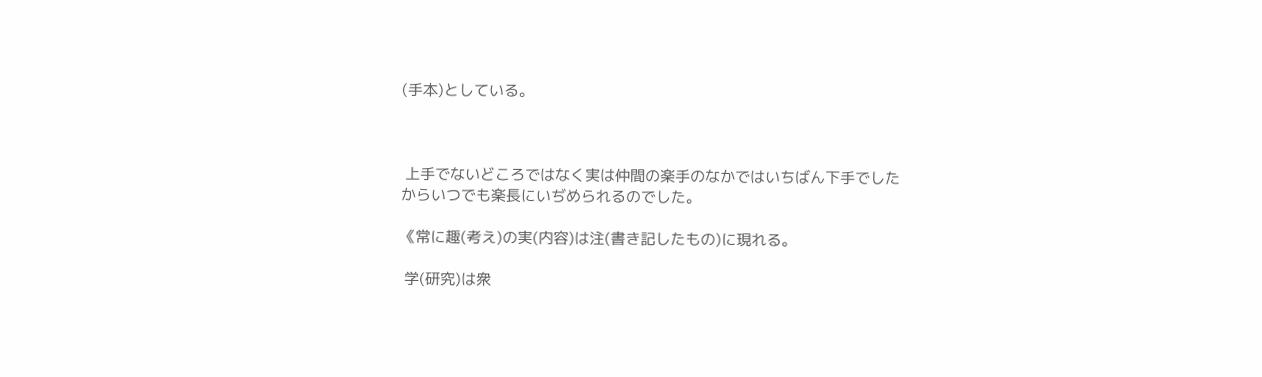(手本)としている。



 上手でないどころではなく実は仲間の楽手のなかではいちばん下手でしたからいつでも楽長にいぢめられるのでした。

《常に趣(考え)の実(内容)は注(書き記したもの)に現れる。

 学(研究)は衆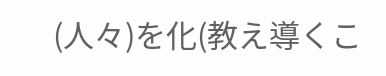(人々)を化(教え導くこ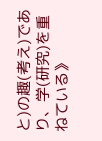と)の趣(考え)であり、学(研究)を重ねている》